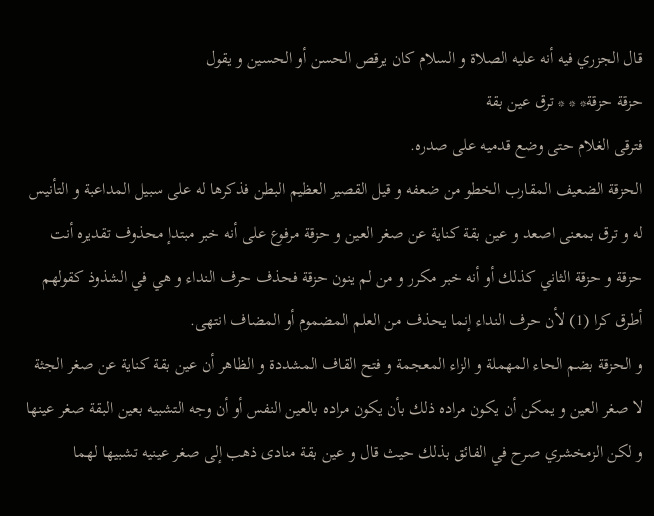قال الجزري فيه أنه عليه الصلاة و السلام كان يرقص الحسن أو الحسين و يقول
حزقة حزقة* * * ترق عين بقة
فترقى الغلام حتى وضع قدميه على صدره.
الحزقة الضعيف المقارب الخطو من ضعفه و قيل القصير العظيم البطن فذكرها له على سبيل المداعبة و التأنيس له و ترق بمعنى اصعد و عين بقة كناية عن صغر العين و حزقة مرفوع على أنه خبر مبتدإ محذوف تقديره أنت حزقة و حزقة الثاني كذلك أو أنه خبر مكرر و من لم ينون حزقة فحذف حرف النداء و هي في الشذوذ كقولهم أطرق كرا (1) لأن حرف النداء إنما يحذف من العلم المضموم أو المضاف انتهى.
و الحزقة بضم الحاء المهملة و الزاء المعجمة و فتح القاف المشددة و الظاهر أن عين بقة كناية عن صغر الجثة لا صغر العين و يمكن أن يكون مراده ذلك بأن يكون مراده بالعين النفس أو أن وجه التشبيه بعين البقة صغر عينها و لكن الزمخشري صرح في الفائق بذلك حيث قال و عين بقة منادى ذهب إلى صغر عينيه تشبيها لهما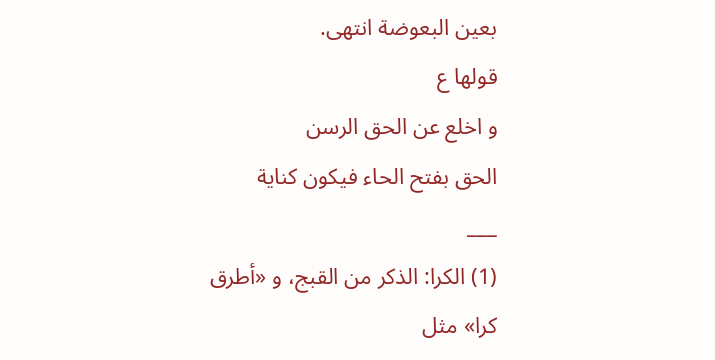بعين البعوضة انتهى.
قولها ع
و اخلع عن الحق الرسن
الحق بفتح الحاء فيكون كناية
___
(1) الكرا: الذكر من القبج، و «أطرق كرا» مثل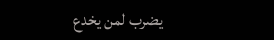يضرب لمن يخدع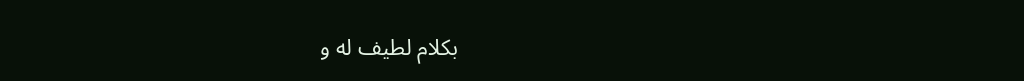بكلام لطيف له و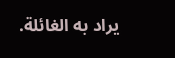يراد به الغائلة.